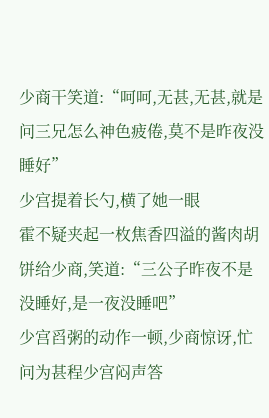少商干笑道:“呵呵,无甚,无甚,就是问三兄怎么神色疲倦,莫不是昨夜没睡好”
少宫提着长勺,横了她一眼
霍不疑夹起一枚焦香四溢的酱肉胡饼给少商,笑道:“三公子昨夜不是没睡好,是一夜没睡吧”
少宫舀粥的动作一顿,少商惊讶,忙问为甚程少宫闷声答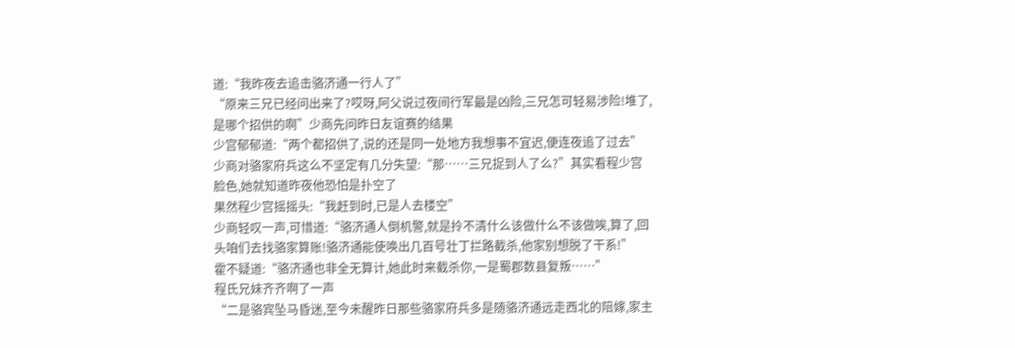道:“我昨夜去追击骆济通一行人了”
“原来三兄已经问出来了?哎呀,阿父说过夜间行军最是凶险,三兄怎可轻易涉险!堆了,是哪个招供的啊”少商先问昨日友谊赛的结果
少宫郁郁道:“两个都招供了,说的还是同一处地方我想事不宜迟,便连夜追了过去”
少商对骆家府兵这么不坚定有几分失望:“那……三兄捉到人了么?”其实看程少宫脸色,她就知道昨夜他恐怕是扑空了
果然程少宫摇摇头:“我赶到时,已是人去楼空”
少商轻叹一声,可惜道:“骆济通人倒机警,就是拎不清什么该做什么不该做唉,算了,回头咱们去找骆家算账!骆济通能使唤出几百号壮丁拦路截杀,他家别想脱了干系!”
霍不疑道:“骆济通也非全无算计,她此时来截杀你,一是蜀郡数县复叛……”
程氏兄妹齐齐啊了一声
“二是骆宾坠马昏迷,至今未醒昨日那些骆家府兵多是随骆济通远走西北的陪嫁,家主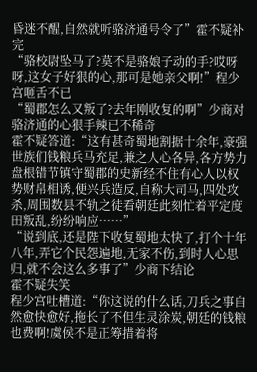昏迷不醒,自然就听骆济通号令了”霍不疑补完
“骆校尉坠马了?莫不是骆娘子动的手?哎呀呀,这女子好狠的心,那可是她亲父啊!”程少宫咂舌不已
“蜀郡怎么又叛了?去年刚收复的啊”少商对骆济通的心狠手辣已不稀奇
霍不疑答道:“这有甚奇蜀地割据十余年,豪强世族们钱粮兵马充足,兼之人心各异,各方势力盘根错节镇守蜀郡的史新经不住有心人以权势财帛相诱,便兴兵造反,自称大司马,四处攻杀,周围数县不轨之徒看朝廷此刻忙着平定度田叛乱,纷纷响应……”
“说到底,还是陛下收复蜀地太快了,打个十年八年,弄它个民怨遍地,无家不伤,到时人心思归,就不会这么多事了”少商下结论
霍不疑失笑
程少宫吐槽道:“你这说的什么话,刀兵之事自然愈快愈好,拖长了不但生灵涂炭,朝廷的钱粮也费啊!虞侯不是正筹措着将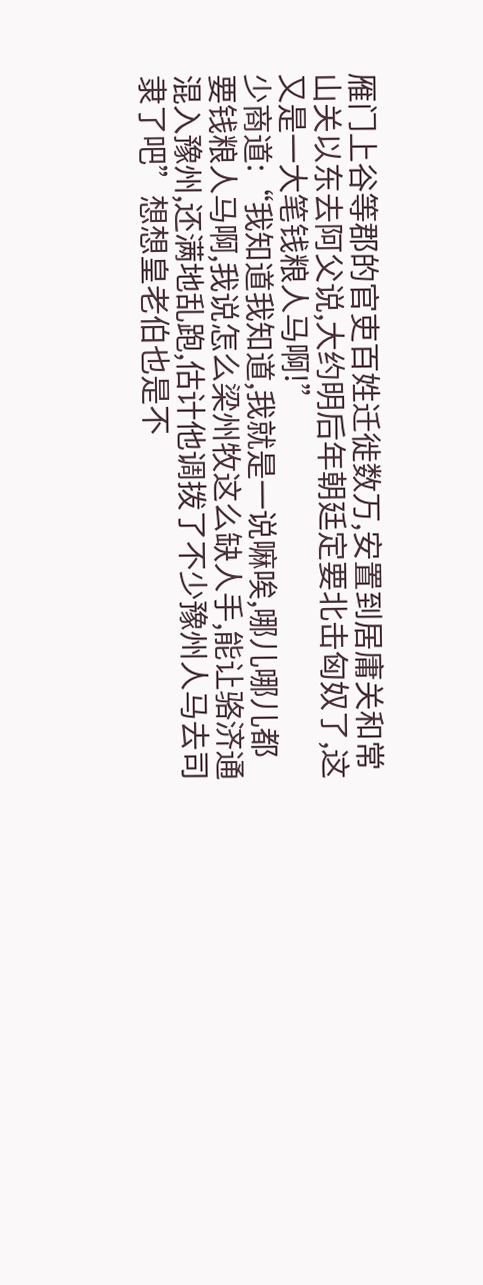雁门上谷等郡的官吏百姓迁徙数万,安置到居庸关和常山关以东去阿父说,大约明后年朝廷定要北击匈奴了,这又是一大笔钱粮人马啊!”
少商道:“我知道我知道,我就是一说嘛唉,哪儿哪儿都要钱粮人马啊,我说怎么梁州牧这么缺人手,能让骆济通混入豫州,还满地乱跑,估计他调拨了不少豫州人马去司隶了吧”想想皇老伯也是不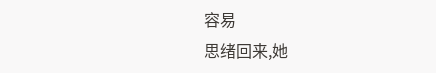容易
思绪回来,她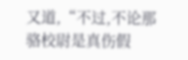又道,“不过,不论那骆校尉是真伤假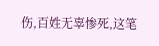伤,百姓无辜惨死,这笔